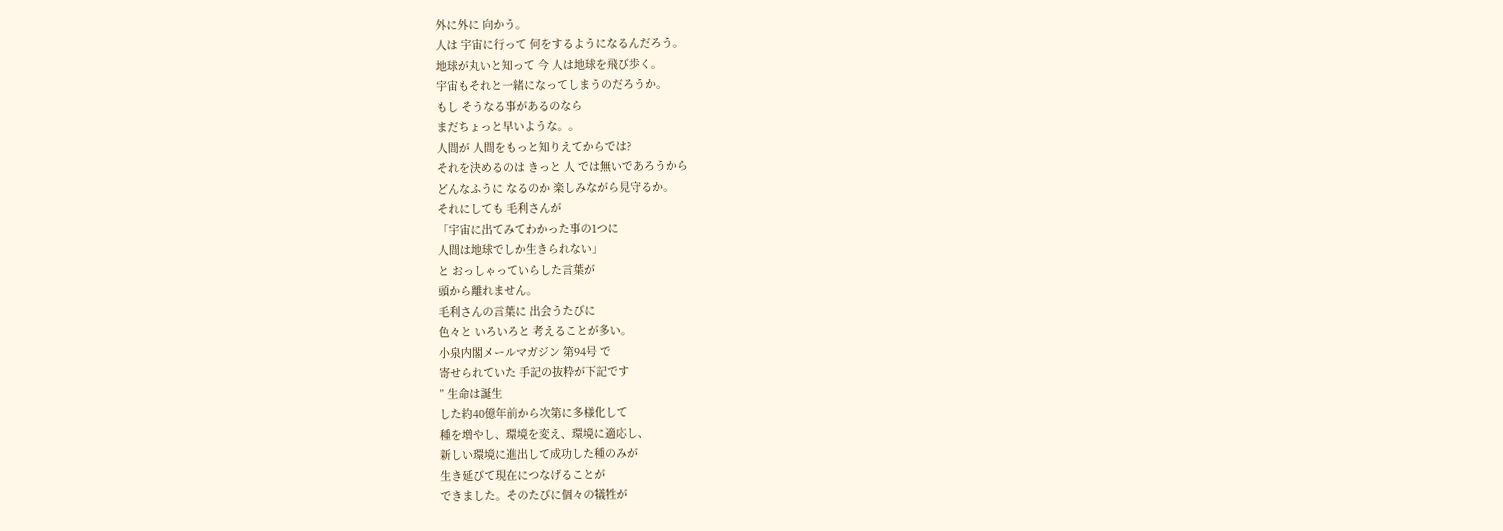外に外に 向かう。
人は 宇宙に行って 何をするようになるんだろう。
地球が丸いと知って 今 人は地球を飛び歩く。
宇宙もそれと一緒になってしまうのだろうか。
もし そうなる事があるのなら
まだちょっと早いような。。
人間が 人間をもっと知りえてからでは?
それを決めるのは きっと 人 では無いであろうから
どんなふうに なるのか 楽しみながら見守るか。
それにしても 毛利さんが
「宇宙に出てみてわかった事の1つに
人間は地球でしか生きられない」
と おっしゃっていらした言葉が
頭から離れません。
毛利さんの言葉に 出会うたびに
色々と いろいろと 考えることが多い。
小泉内閣メールマガジン 第94号 で
寄せられていた 手記の抜粋が下記です
” 生命は誕生
した約40億年前から次第に多様化して
種を増やし、環境を変え、環境に適応し、
新しい環境に進出して成功した種のみが
生き延びて現在につなげることが
できました。そのたびに個々の犠牲が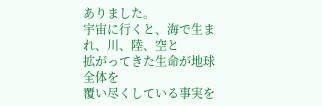ありました。
宇宙に行くと、海で生まれ、川、陸、空と
拡がってきた生命が地球全体を
覆い尽くしている事実を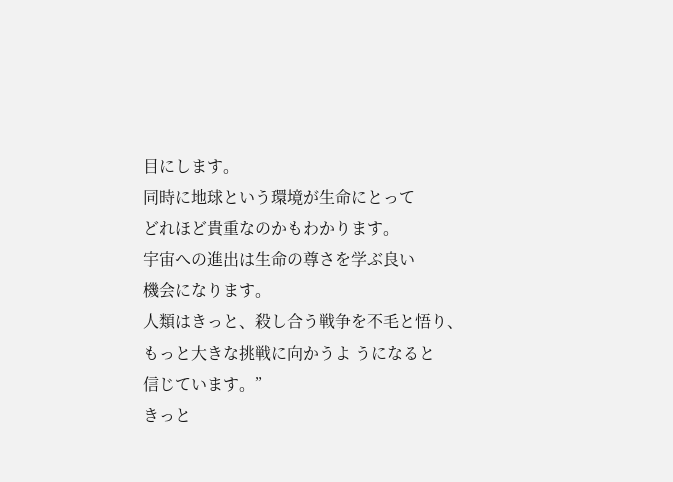目にします。
同時に地球という環境が生命にとって
どれほど貴重なのかもわかります。
宇宙への進出は生命の尊さを学ぶ良い
機会になります。
人類はきっと、殺し合う戦争を不毛と悟り、
もっと大きな挑戦に向かうよ うになると
信じています。”
きっと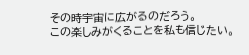その時宇宙に広がるのだろう。
この楽しみがくることを私も信じたい。